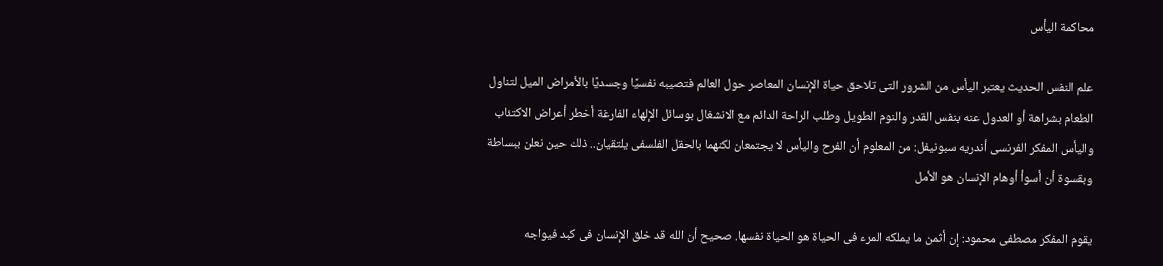محاكمة اليأس

علم النفس الحديث يعتبر اليأس من الشرور التى تلاحق حياة الإنسان المعاصر حول العالم فتصيبه نفسيًا وجسديًا بالأمراض الميل لتناول الطعام بشراهة أو العدول عنه بنفس القدر والنوم الطويل وطلب الراحة الدائم مع الانشغال بوسائل الإلهاء الفارغة أخطر أعراض الاكتئاب واليأس المفكر الفرنسى أندريه سبونيفل: من المعلوم أن الفرح واليأس لا يجتمعان لكنهما بالحقل الفلسفى يلتقيان.. ذلك حين نعلن ببساطة وبقسوة أن أسوأ أوهام الإنسان هو الأمل

يقوم المفكر مصطفى محمود: إن أثمن ما يملكه المرء فى الحياة هو الحياة نفسها. صحيح أن الله قد خلق الإنسان فى كبد فيواجه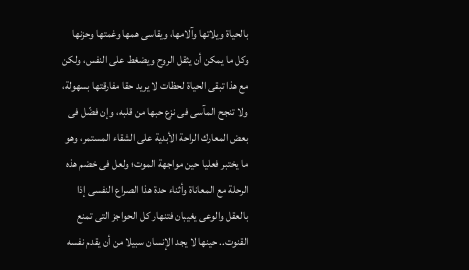بالحياة ويلاتها وآلامها، ويقاسى همها وغمتها وحزنها وكل ما يمكن أن يثقل الروح ويضغط على النفس، ولكن مع هذا تبقى الحياة لحظات لا يريد حقا مفارقتها بسهولة، ولا تنجح المآسى فى نزع حبها من قلبه، وإن فضّل فى بعض المعارك الراحة الأبدية على الشقاء المستمر، وهو ما يختبر فعليا حين مواجهة الموت؛ ولعل فى خضم هذه الرحلة مع المعاناة وأثناء حدة هذا الصراع النفسى إذا بالعقل والوعى يغيبان فتنهار كل الحواجز التى تمنع القنوت.. حينها لا يجد الإنسان سبيلا من أن يقدم نفسه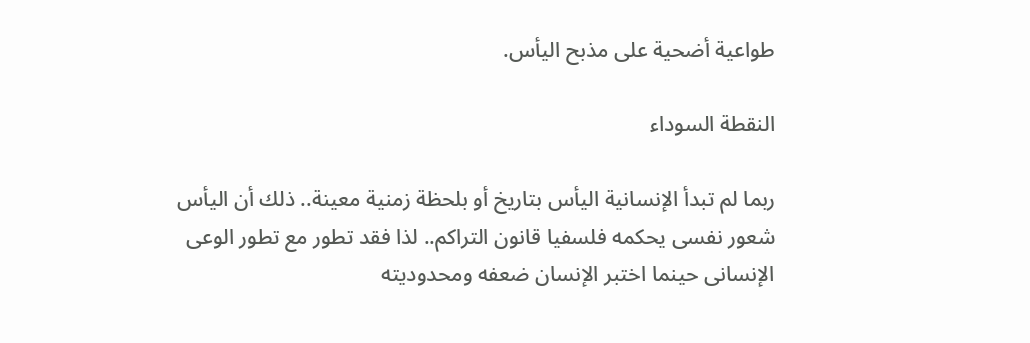طواعية أضحية على مذبح اليأس.

النقطة السوداء

ربما لم تبدأ الإنسانية اليأس بتاريخ أو بلحظة زمنية معينة.. ذلك أن اليأس شعور نفسى يحكمه فلسفيا قانون التراكم.. لذا فقد تطور مع تطور الوعى الإنسانى حينما اختبر الإنسان ضعفه ومحدوديته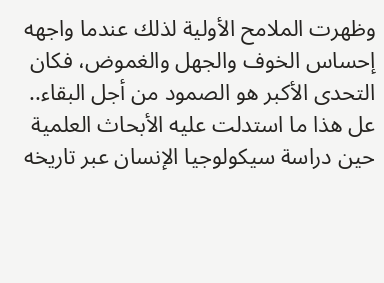وظهرت الملامح الأولية لذلك عندما واجهه إحساس الخوف والجهل والغموض، فكان التحدى الأكبر هو الصمود من أجل البقاء.. عل هذا ما استدلت عليه الأبحاث العلمية حين دراسة سيكولوجيا الإنسان عبر تاريخه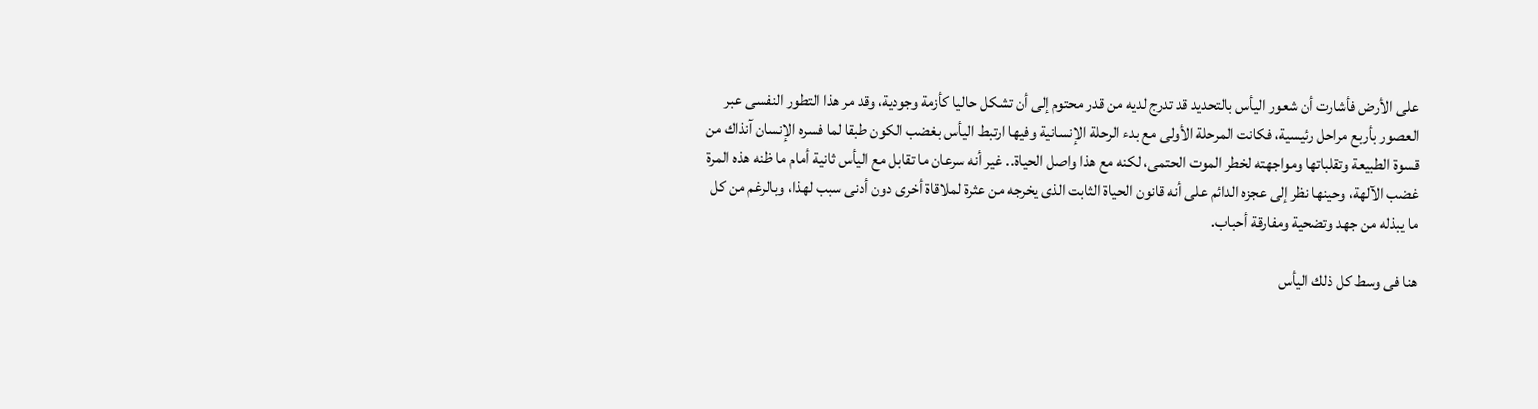على الأرض فأشارت أن شعور اليأس بالتحديد قد تدرج لديه من قدر محتوم إلى أن تشكل حاليا كأزمة وجودية، وقد مر هذا التطور النفسى عبر العصور بأربع مراحل رئيسية، فكانت المرحلة الأولى مع بدء الرحلة الإنسانية وفيها ارتبط اليأس بغضب الكون طبقا لما فسره الإنسان آنذاك من قسوة الطبيعة وتقلباتها ومواجهته لخطر الموت الحتمى، لكنه مع هذا واصل الحياة.. غير أنه سرعان ما تقابل مع اليأس ثانية أمام ما ظنه هذه المرة غضب الآلهة، وحينها نظر إلى عجزه الدائم على أنه قانون الحياة الثابت الذى يخرجه من عثرة لملاقاة أخرى دون أدنى سبب لهذا، وبالرغم من كل ما يبذله من جهد وتضحية ومفارقة أحباب.

هنا فى وسط كل ذلك اليأس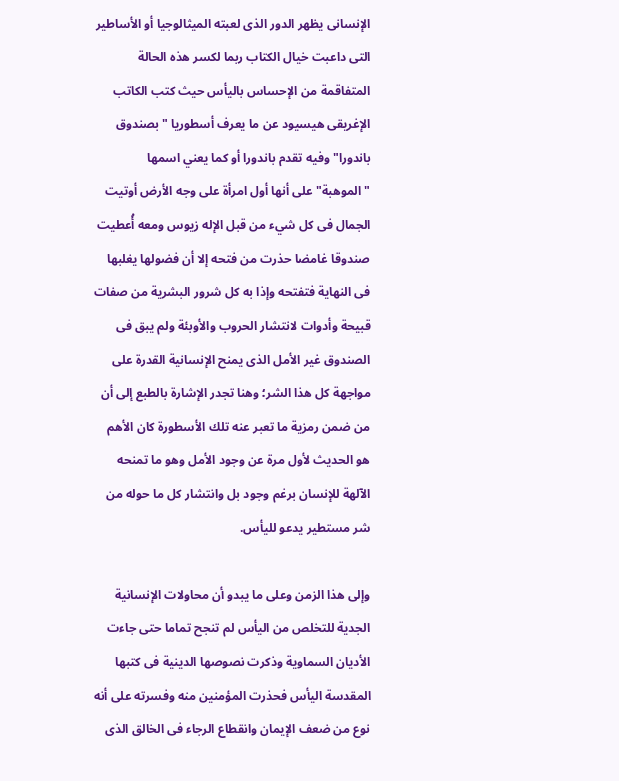الإنسانى يظهر الدور الذى لعبته الميثالوجيا أو الأساطير التى داعبت خيال الكتاب ربما لكسر هذه الحالة المتفاقمة من الإحساس باليأس حيث كتب الكاتب الإغريقى هيسيود عن ما يعرف أسطوريا "بصندوق باندورا" وفيه تقدم باندورا أو كما يعني اسمها "الموهبة" على أنها أول امرأة على وجه الأرض أوتيت الجمال فى كل شيء من قبل الإله زيوس ومعه أُعطيت صندوقا غامضا حذرت من فتحه إلا أن فضولها يغلبها فى النهاية فتفتحه وإذا به كل شرور البشرية من صفات قبيحة وأدوات لانتشار الحروب والأوبئة ولم يبق فى الصندوق غير الأمل الذى يمنح الإنسانية القدرة على مواجهة كل هذا الشر؛ وهنا تجدر الإشارة بالطبع إلى أن من ضمن رمزية ما تعبر عنه تلك الأسطورة كان الأهم هو الحديث لأول مرة عن وجود الأمل وهو ما تمنحه الآلهة للإنسان برغم وجود بل وانتشار كل ما حوله من شر مستطير يدعو لليأس.

وإلى هذا الزمن وعلى ما يبدو أن محاولات الإنسانية الجدية للتخلص من اليأس لم تنجح تماما حتى جاءت الأديان السماوية وذكرت نصوصها الدينية فى كتبها المقدسة اليأس فحذرت المؤمنين منه وفسرته على أنه نوع من ضعف الإيمان وانقطاع الرجاء فى الخالق الذى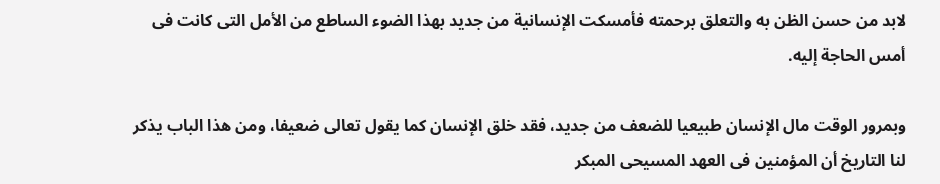لابد من حسن الظن به والتعلق برحمته فأمسكت الإنسانية من جديد بهذا الضوء الساطع من الأمل التى كانت فى أمس الحاجة إليه.

وبمرور الوقت مال الإنسان طبيعيا للضعف من جديد، فقد خلق الإنسان كما يقول تعالى ضعيفا، ومن هذا الباب يذكر لنا التاريخ أن المؤمنين فى العهد المسيحى المبكر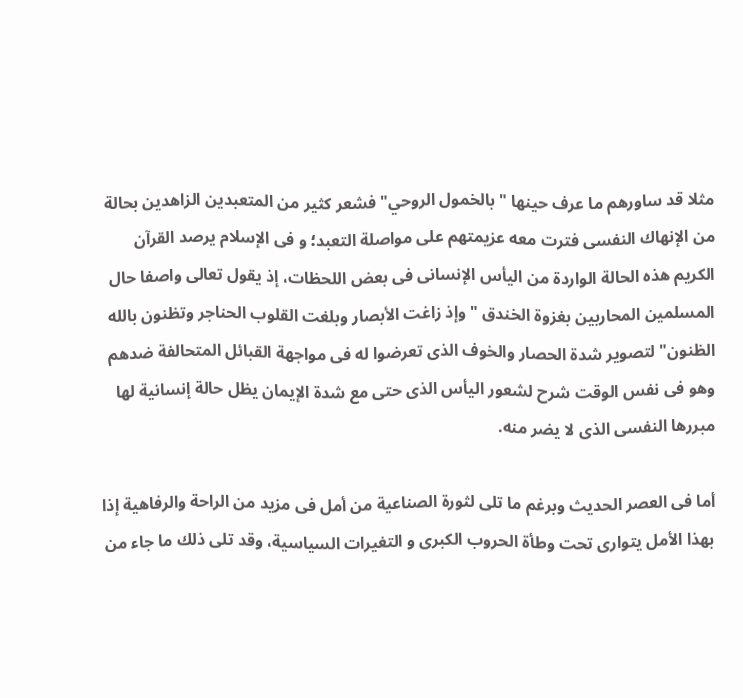مثلا قد ساورهم ما عرف حينها "بالخمول الروحي" فشعر كثير من المتعبدين الزاهدين بحالة من الإنهاك النفسى فترت معه عزيمتهم على مواصلة التعبد؛ و فى الإسلام يرصد القرآن الكريم هذه الحالة الواردة من اليأس الإنسانى فى بعض اللحظات، إذ يقول تعالى واصفا حال المسلمين المحاربين بغزوة الخندق "وإذ زاغت الأبصار وبلغت القلوب الحناجر وتظنون بالله الظنون" لتصوير شدة الحصار والخوف الذى تعرضوا له فى مواجهة القبائل المتحالفة ضدهم وهو فى نفس الوقت شرح لشعور اليأس الذى حتى مع شدة الإيمان يظل حالة إنسانية لها مبررها النفسى الذى لا يضر منه.

أما فى العصر الحديث وبرغم ما تلى لثورة الصناعية من أمل فى مزيد من الراحة والرفاهية إذا بهذا الأمل يتوارى تحت وطأة الحروب الكبرى و التغيرات السياسية، وقد تلى ذلك ما جاء من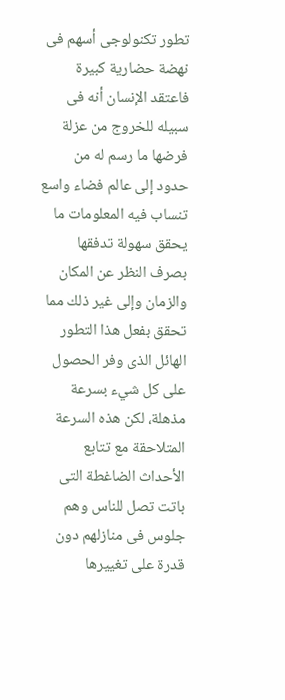تطور تكنولوجى أسهم فى نهضة حضارية كبيرة فاعتقد الإنسان أنه فى سبيله للخروج من عزلة فرضها ما رسم له من حدود إلى عالم فضاء واسع تنساب فيه المعلومات ما يحقق سهولة تدفقها بصرف النظر عن المكان والزمان وإلى غير ذلك مما تحقق بفعل هذا التطور الهائل الذى وفر الحصول على كل شيء بسرعة مذهلة، لكن هذه السرعة المتلاحقة مع تتابع الأحداث الضاغطة التى باتت تصل للناس وهم جلوس فى منازلهم دون قدرة على تغييرها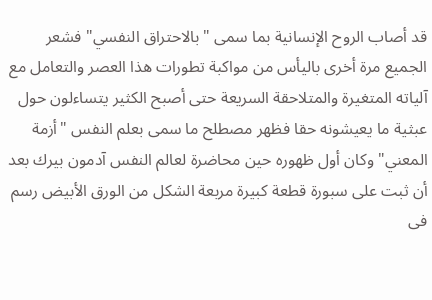قد أصاب الروح الإنسانية بما سمى "بالاحتراق النفسي" فشعر الجميع مرة أخرى باليأس من مواكبة تطورات هذا العصر والتعامل مع آلياته المتغيرة والمتلاحقة السريعة حتى أصبح الكثير يتساءلون حول عبثية ما يعيشونه حقا فظهر مصطلح ما سمى بعلم النفس "أزمة المعني" وكان أول ظهوره حين محاضرة لعالم النفس آدمون بيرك بعد أن ثبت على سبورة قطعة كبيرة مربعة الشكل من الورق الأبيض رسم فى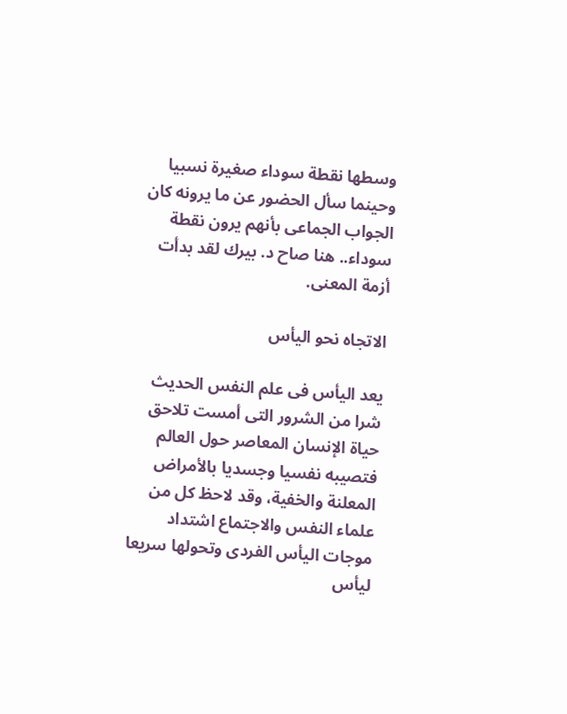وسطها نقطة سوداء صغيرة نسبيا وحينما سأل الحضور عن ما يرونه كان الجواب الجماعى بأنهم يرون نقطة سوداء.. هنا صاح د. بيرك لقد بدأت أزمة المعنى.

الاتجاه نحو اليأس

يعد اليأس فى علم النفس الحديث شرا من الشرور التى أمست تلاحق حياة الإنسان المعاصر حول العالم فتصيبه نفسيا وجسديا بالأمراض المعلنة والخفية، وقد لاحظ كل من علماء النفس والاجتماع اشتداد موجات اليأس الفردى وتحولها سريعا ليأس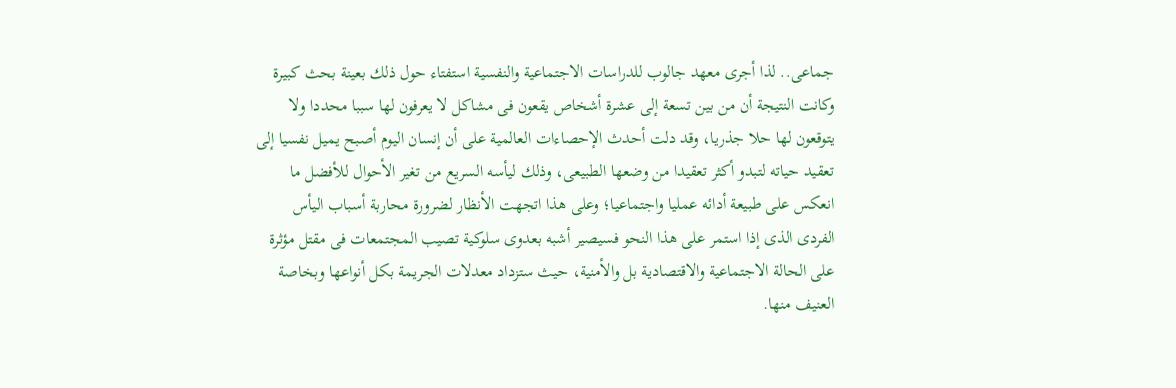جماعى.. لذا أجرى معهد جالوب للدراسات الاجتماعية والنفسية استفتاء حول ذلك بعينة بحث كبيرة وكانت النتيجة أن من بين تسعة إلى عشرة أشخاص يقعون فى مشاكل لا يعرفون لها سببا محددا ولا يتوقعون لها حلا جذريا، وقد دلت أحدث الإحصاءات العالمية على أن إنسان اليوم أصبح يميل نفسيا إلى تعقيد حياته لتبدو أكثر تعقيدا من وضعها الطبيعى، وذلك ليأسه السريع من تغير الأحوال للأفضل ما انعكس على طبيعة أدائه عمليا واجتماعيا؛ وعلى هذا اتجهت الأنظار لضرورة محاربة أسباب اليأس الفردى الذى إذا استمر على هذا النحو فسيصير أشبه بعدوى سلوكية تصيب المجتمعات فى مقتل مؤثرة على الحالة الاجتماعية والاقتصادية بل والأمنية، حيث ستزداد معدلات الجريمة بكل أنواعها وبخاصة العنيف منها.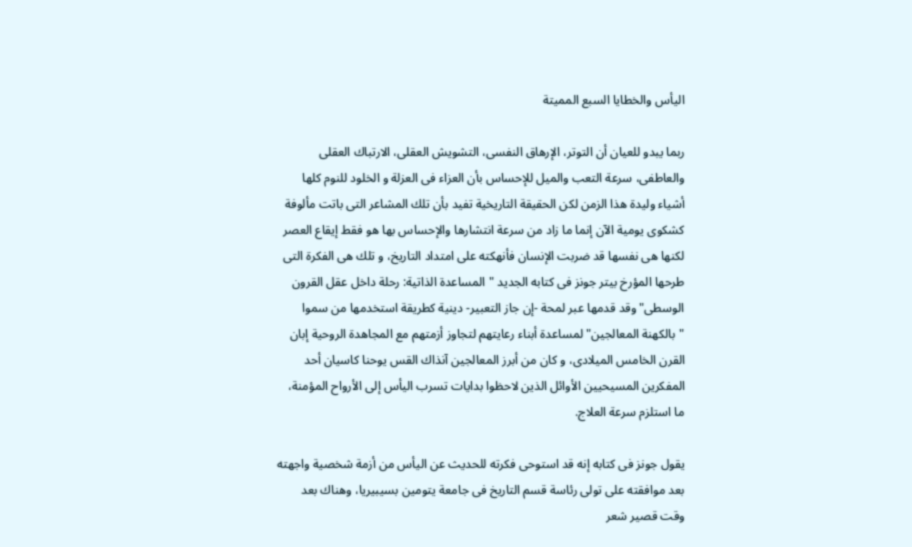اليأس والخطايا السبع المميتة

ربما يبدو للعيان أن التوتر، الإرهاق النفسى، التشويش العقلى، الارتباك العقلى والعاطفى، سرعة التعب والميل للإحساس بأن العزاء فى العزلة و الخلود للنوم كلها أشياء وليدة هذا الزمن لكن الحقيقة التاريخية تفيد بأن تلك المشاعر التى باتت مألوفة كشكوى يومية الآن إنما ما زاد من سرعة انتشارها والإحساس بها هو فقط إيقاع العصر لكنها هى نفسها قد ضربت الإنسان فأنهكته على امتداد التاريخ، و تلك هى الفكرة التى طرحها المؤرخ بيتر جونز فى كتابه الجديد "المساعدة الذاتية: رحلة داخل عقل القرون الوسطى" وقد قدمها عبر لمحة -إن جاز التعبير- دينية كطريقة استخدمها من سموا "بالكهنة المعالجين" لمساعدة أبناء رعايتهم لتجاوز أزمتهم مع المجاهدة الروحية إبان القرن الخامس الميلادى، و كان من أبرز المعالجين آنذاك القس يوحنا كاسيان أحد المفكرين المسيحيين الأوائل الذين لاحظوا بدايات تسرب اليأس إلى الأرواح المؤمنة، ما استلزم سرعة العلاج.

يقول جونز فى كتابه إنه قد استوحى فكرته للحديث عن اليأس من أزمة شخصية واجهته بعد موافقته على تولى رئاسة قسم التاريخ فى جامعة يتومين بسيبيريا، وهناك بعد وقت قصير شعر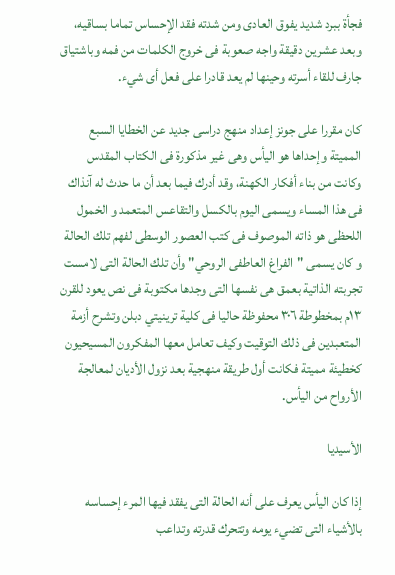فجأة ببرد شديد يفوق العادى ومن شدته فقد الإحساس تماما بساقيه، وبعد عشرين دقيقة واجه صعوبة فى خروج الكلمات من فمه وباشتياق جارف للقاء أسرته وحينها لم يعد قادرا على فعل أى شيء.

كان مقررا على جونز إعداد منهج دراسى جديد عن الخطايا السبع المميتة وإحداها هو اليأس وهى غير مذكورة فى الكتاب المقدس وكانت من بناء أفكار الكهنة، وقد أدرك فيما بعد أن ما حدث له آنذاك فى هذا المساء ويسمى اليوم بالكسل والتقاعس المتعمد و الخمول اللحظى هو ذاته الموصوف فى كتب العصور الوسطى لفهم تلك الحالة و كان يسمى "الفراغ العاطفى الروحي" وأن تلك الحالة التى لامست تجربته الذاتية بعمق هى نفسها التى وجدها مكتوبة فى نص يعود للقرن ١٣م بمخطوطة ٣٠٦ محفوظة حاليا فى كلية ترينيتي دبلن وتشرح أزمة المتعبدين فى ذلك التوقيت وكيف تعامل معها المفكرون المسيحيون كخطيئة مميتة فكانت أول طريقة منهجية بعد نزول الأديان لمعالجة الأرواح من اليأس.

الأسيديا

إذا كان اليأس يعرف على أنه الحالة التى يفقد فيها المرء إحساسه بالأشياء التى تضيء يومه وتتحرك قدرته وتداعب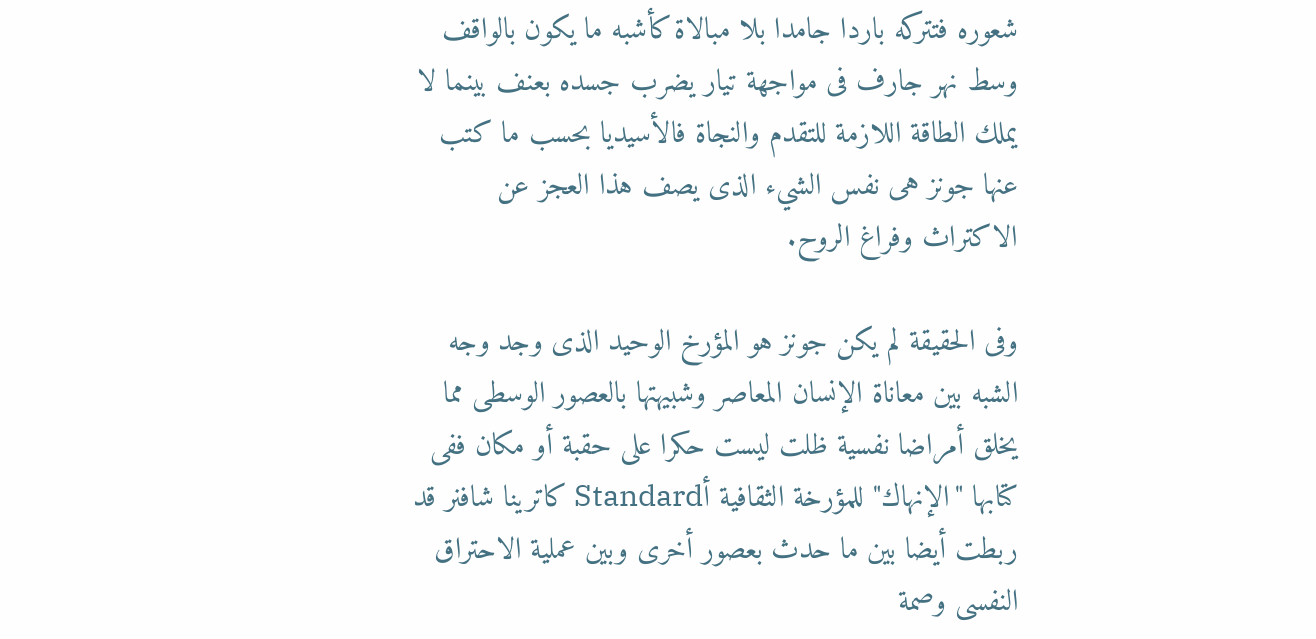شعوره فتتركه باردا جامدا بلا مبالاة كأشبه ما يكون بالواقف وسط نهر جارف فى مواجهة تيار يضرب جسده بعنف بينما لا يملك الطاقة اللازمة للتقدم والنجاة فالأسيديا بحسب ما كتب عنها جونز هى نفس الشيء الذى يصف هذا العجز عن الاكتراث وفراغ الروح.

وفى الحقيقة لم يكن جونز هو المؤرخ الوحيد الذى وجد وجه الشبه بين معاناة الإنسان المعاصر وشبيهتها بالعصور الوسطى مما يخلق أمراضا نفسية ظلت ليست حكرا على حقبة أو مكان ففى كتابها "الإنهاك" للمؤرخة الثقافية أStandard كاترينا شافنر قد ربطت أيضا بين ما حدث بعصور أخرى وبين عملية الاحتراق النفسى وصمة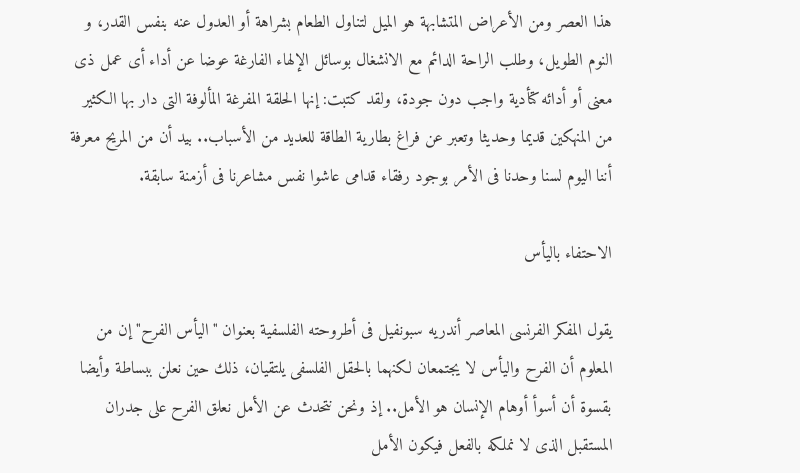هذا العصر ومن الأعراض المتشابهة هو الميل لتناول الطعام بشراهة أو العدول عنه بنفس القدر، و النوم الطويل، وطلب الراحة الدائم مع الانشغال بوسائل الإلهاء الفارغة عوضا عن أداء أى عمل ذى معنى أو أدائه كتأدية واجب دون جودة، ولقد كتبت: إنها الحلقة المفرغة المألوفة التى دار بها الكثير من المنهكين قديما وحديثا وتعبر عن فراغ بطارية الطاقة للعديد من الأسباب.. بيد أن من المريح معرفة أننا اليوم لسنا وحدنا فى الأمر بوجود رفقاء قدامى عاشوا نفس مشاعرنا فى أزمنة سابقة.

الاحتفاء باليأس

يقول المفكر الفرنسى المعاصر أندريه سبونفيل فى أطروحته الفلسفية بعنوان "اليأس الفرح" إن من المعلوم أن الفرح واليأس لا يجتمعان لكنهما بالحقل الفلسفى يلتقيان، ذلك حين نعلن ببساطة وأيضا بقسوة أن أسوأ أوهام الإنسان هو الأمل.. إذ ونحن نتحدث عن الأمل نعلق الفرح على جدران المستقبل الذى لا نملكه بالفعل فيكون الأمل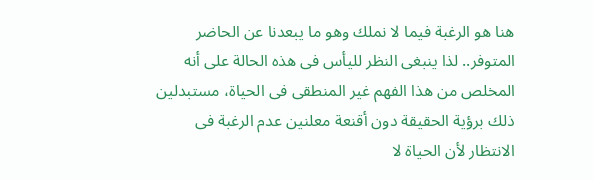هنا هو الرغبة فيما لا نملك وهو ما يبعدنا عن الحاضر المتوفر.. لذا ينبغى النظر لليأس فى هذه الحالة على أنه المخلص من هذا الفهم غير المنطقى فى الحياة، مستبدلين ذلك برؤية الحقيقة دون أقنعة معلنين عدم الرغبة فى الانتظار لأن الحياة لا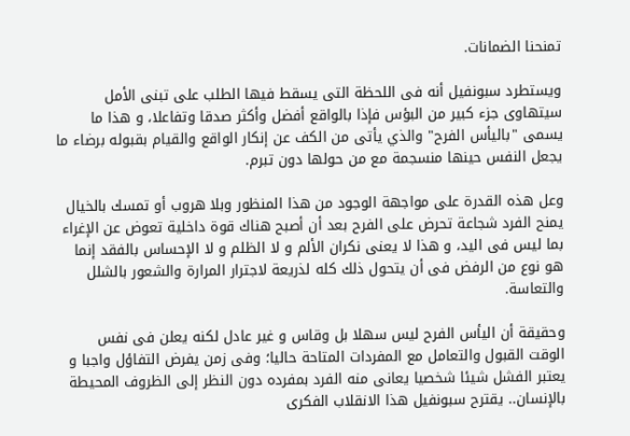تمنحنا الضمانات.

ويستطرد سبونفيل أنه فى اللحظة التى يسقط فيها الطلب على تبنى الأمل سيتهاوى جزء كبير من البؤس فإذا بالواقع أفضل وأكثر صدقا وتفاعلا، و هذا ما يسمى "باليأس الفرح" والذي يأتى من الكف عن إنكار الواقع والقيام بقبوله برضاء ما يجعل النفس حينها منسجمة مع من حولها دون تبرم.

وعل هذه القدرة على مواجهة الوجود من هذا المنظور وبلا هروب أو تمسك بالخيال يمنح الفرد شجاعة تحرض على الفرح بعد أن أصبح هناك قوة داخلية تعوض عن الإغراء بما ليس فى اليد، و هذا لا يعنى نكران الألم و لا الظلم و لا الإحساس بالفقد إنما هو نوع من الرفض فى أن يتحول ذلك كله لذريعة لاجترار المرارة والشعور بالشلل والتعاسة.

وحقيقة أن اليأس الفرح ليس سهلا بل وقاس و غير عادل لكنه يعلن فى نفس الوقت القبول والتعامل مع المفردات المتاحة حاليا؛ وفى زمن يفرض التفاؤل واجبا و يعتبر الفشل شيئا شخصيا يعانى منه الفرد بمفرده دون النظر إلى الظروف المحيطة بالإنسان.. يقترح سبونفيل هذا الانقلاب الفكرى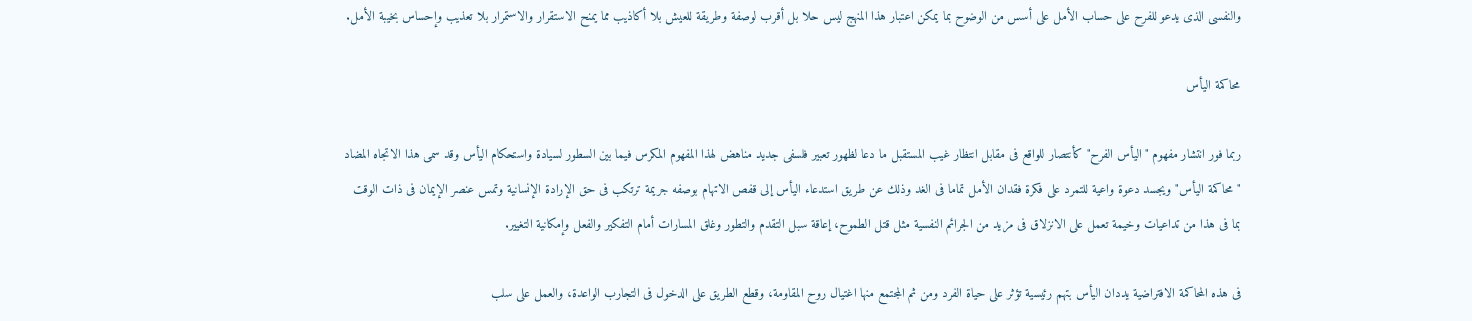والنفسى الذى يدعو للفرح على حساب الأمل على أسس من الوضوح بما يمكن اعتبار هذا المنهج ليس حلا بل أقرب لوصفة وطريقة للعيش بلا أكاذيب مما يمنح الاستقرار والاستمرار بلا تعذيب وإحساس بخيبة الأمل.

محاكمة اليأس

ربما فور انتشار مفهوم "اليأس الفرح" كأنتصار للواقع فى مقابل انتظار غيب المستقبل ما دعا لظهور تعبير فلسفى جديد مناهض لهذا المفهوم المكرس فيما بين السطور لسيادة واستحكام اليأس وقد سمى هذا الاتجاه المضاد "محاكمة اليأس" ويجسد دعوة واعية للتمرد على فكرة فقدان الأمل تماما فى الغد وذلك عن طريق استدعاء اليأس إلى قفص الاتهام بوصفه جريمة ترتكب فى حق الإرادة الإنسانية وتمس عنصر الإيمان فى ذات الوقت بما فى هذا من تداعيات وخيمة تعمل على الانزلاق فى مزيد من الجرائم النفسية مثل قتل الطموح، إعاقة سبل التقدم والتطور وغلق المسارات أمام التفكير والفعل وإمكانية التغيير.

فى هذه المحاكمة الافتراضية يددان اليأس بتهم رئيسية تؤثر على حياة الفرد ومن ثم المجتمع منها اغتيال روح المقاومة، وقطع الطريق على الدخول فى التجارب الواعدة، والعمل على سلب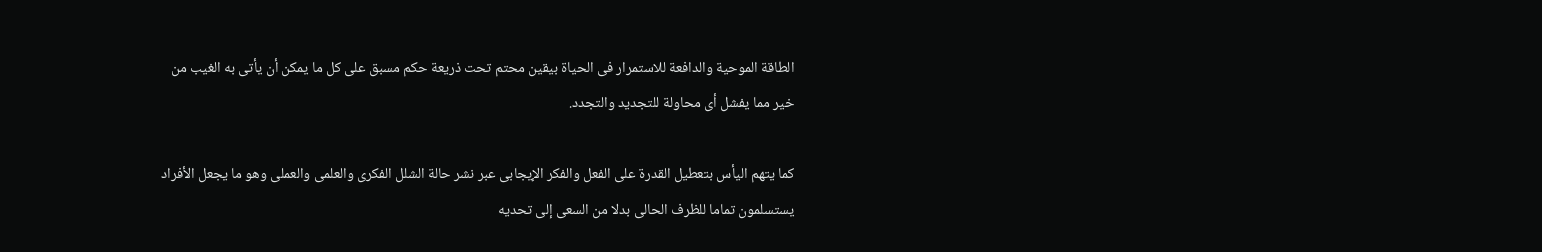الطاقة الموحية والدافعة للاستمرار فى الحياة بيقين محتم تحت ذريعة حكم مسبق على كل ما يمكن أن يأتى به الغيب من خير مما يفشل أى محاولة للتجديد والتجدد.

كما يتهم اليأس بتعطيل القدرة على الفعل والفكر الإيجابى عبر نشر حالة الشلل الفكرى والعلمى والعملى وهو ما يجعل الأفراد يستسلمون تماما للظرف الحالى بدلا من السعى إلى تحديه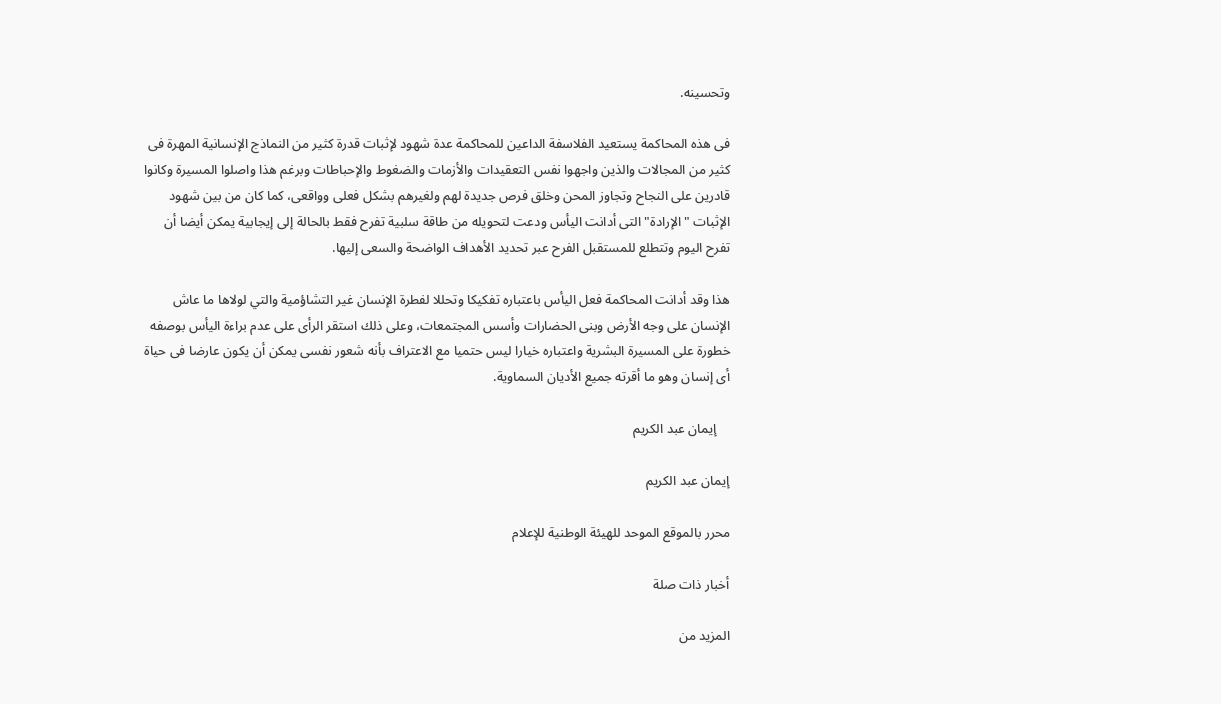وتحسينه.

فى هذه المحاكمة يستعيد الفلاسفة الداعين للمحاكمة عدة شهود لإثبات قدرة كثير من النماذج الإنسانية المهرة فى كثير من المجالات والذين واجهوا نفس التعقيدات والأزمات والضغوط والإحباطات وبرغم هذا واصلوا المسيرة وكانوا قادرين على النجاح وتجاوز المحن وخلق فرص جديدة لهم ولغيرهم بشكل فعلى وواقعى، كما كان من بين شهود الإثبات "الإرادة" التى أدانت اليأس ودعت لتحويله من طاقة سلبية تفرح فقط بالحالة إلى إيجابية يمكن أيضا أن تفرح اليوم وتتطلع للمستقبل الفرح عبر تحديد الأهداف الواضحة والسعى إليها.

هذا وقد أدانت المحاكمة فعل اليأس باعتباره تفكيكا وتحللا لفطرة الإنسان غير التشاؤمية والتي لولاها ما عاش الإنسان على وجه الأرض وبنى الحضارات وأسس المجتمعات، وعلى ذلك استقر الرأى على عدم براءة اليأس بوصفه خطورة على المسيرة البشرية واعتباره خيارا ليس حتميا مع الاعتراف بأنه شعور نفسى يمكن أن يكون عارضا فى حياة أى إنسان وهو ما أقرته جميع الأديان السماوية.

    إيمان عبد الكريم

إيمان عبد الكريم

محرر بالموقع الموحد للهيئة الوطنية للإعلام

أخبار ذات صلة

المزيد من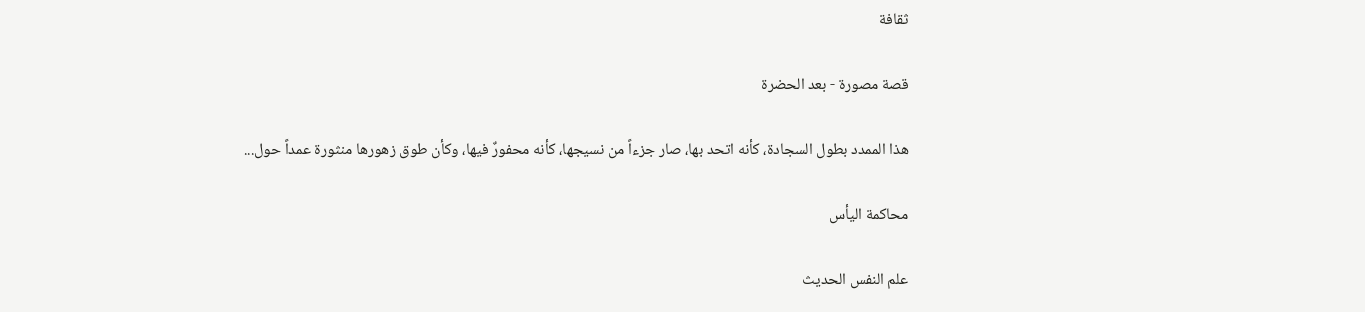ثقافة

قصة مصورة - بعد الحضرة

هذا الممدد بطول السجادة، كأنه اتحد بها، صار جزءاً من نسيجها، كأنه محفورٌ فيها، وكأن طوق زهورها منثورة عمداً حول...

محاكمة اليأس

علم النفس الحديث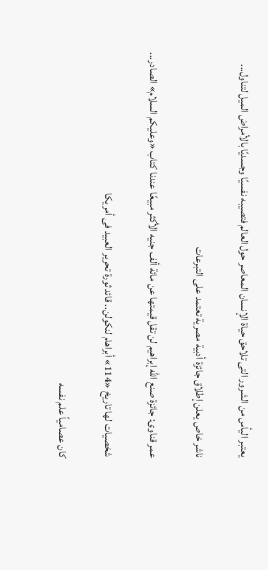يعتبر اليأس من الشرور التى تلاحق حياة الإنسان المعاصر حول العالم فتصيبه نفسيًا وجسديًا بالأمراض الميل لتناول...

ناشر خاص يعلن إطلاق جائزة أدبية مصرية تعتمد على التبرعات

عمر قناوى: جائزة صنع الله إبراهيم لن تقل قيمتها عن مائة ألف جنيه الأكثر مبيعًا عندنا كتاب «وعليكم السلام» الصادر...

شخصيات لها تاريخ «114» أبراهام لنكولن.. قائد ثورة تحرير العبيد فى أمريكا

كان عصامياً علم نفسه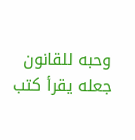وحبه للقانون جعله يقرأ كتب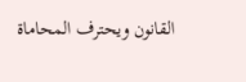القانون ويحترف المحاماة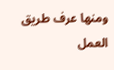ومنها عرف طريق العمل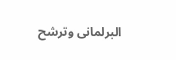البرلمانى وترشح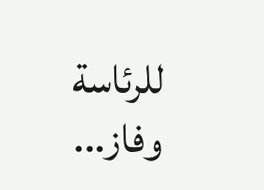للرئاسة وفاز...